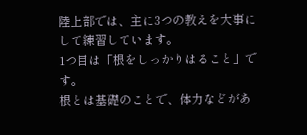陸上部では、主に3つの教えを大事にして練習しています。
1つ目は「根をしっかりはること」です。
根とは基礎のことで、体力などがあ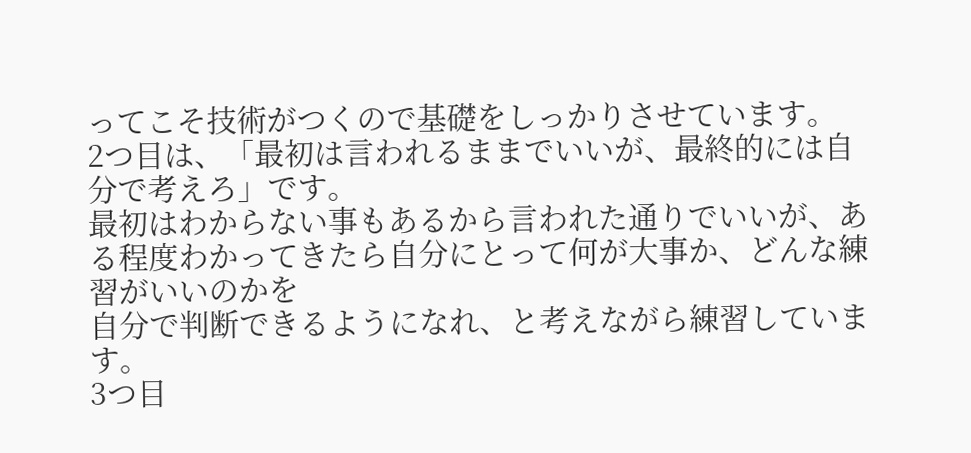ってこそ技術がつくので基礎をしっかりさせています。
2つ目は、「最初は言われるままでいいが、最終的には自分で考えろ」です。
最初はわからない事もあるから言われた通りでいいが、ある程度わかってきたら自分にとって何が大事か、どんな練習がいいのかを
自分で判断できるようになれ、と考えながら練習しています。
3つ目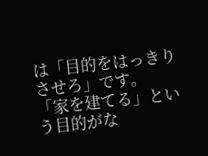は「目的をはっきりさせろ」です。
「家を建てる」という目的がな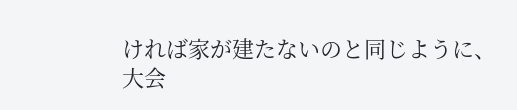ければ家が建たないのと同じように、
大会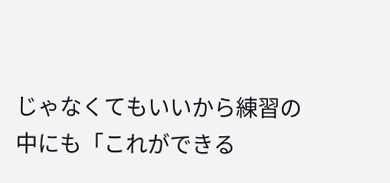じゃなくてもいいから練習の中にも「これができる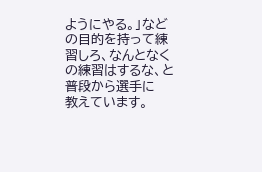ようにやる。」などの目的を持って練習しろ、なんとなくの練習はするな、と普段から選手に
教えています。